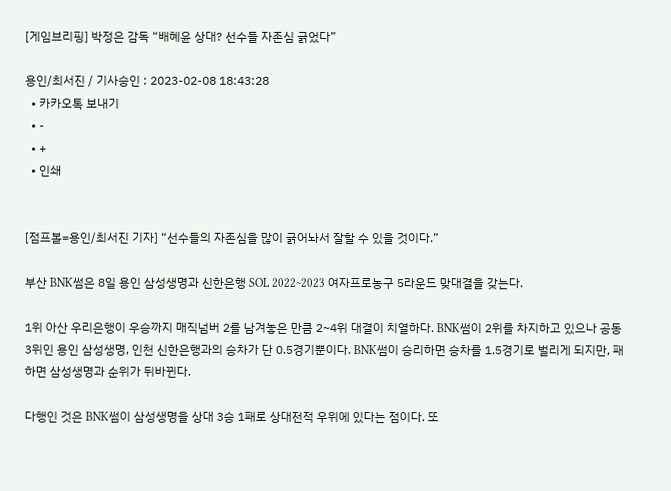[게임브리핑] 박정은 감독 “배혜윤 상대? 선수들 자존심 긁었다”

용인/최서진 / 기사승인 : 2023-02-08 18:43:28
  • 카카오톡 보내기
  • -
  • +
  • 인쇄


[점프볼=용인/최서진 기자] “선수들의 자존심을 많이 긁어놔서 잘할 수 있을 것이다.”

부산 BNK썸은 8일 용인 삼성생명과 신한은행 SOL 2022~2023 여자프로농구 5라운드 맞대결을 갖는다.

1위 아산 우리은행이 우승까지 매직넘버 2를 남겨놓은 만큼 2~4위 대결이 치열하다. BNK썸이 2위를 차지하고 있으나 공동 3위인 용인 삼성생명, 인천 신한은행과의 승차가 단 0.5경기뿐이다. BNK썸이 승리하면 승차를 1.5경기로 벌리게 되지만, 패하면 삼성생명과 순위가 뒤바뀐다.

다행인 것은 BNK썸이 삼성생명을 상대 3승 1패로 상대전적 우위에 있다는 점이다. 또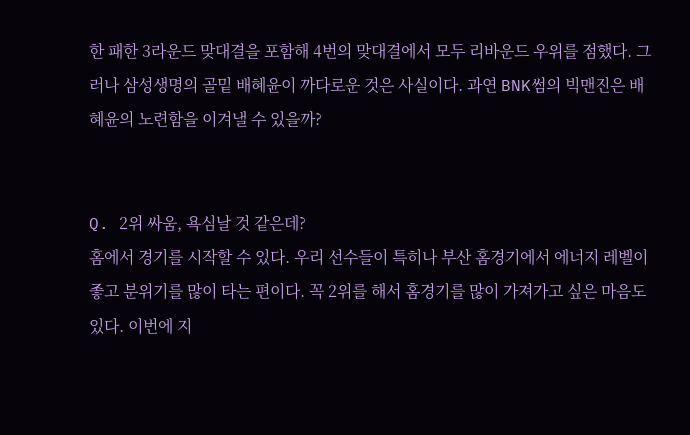한 패한 3라운드 맞대결을 포함해 4번의 맞대결에서 모두 리바운드 우위를 점했다. 그러나 삼성생명의 골밑 배혜윤이 까다로운 것은 사실이다. 과연 BNK썸의 빅맨진은 배혜윤의 노련함을 이겨낼 수 있을까?


Q. 2위 싸움, 욕심날 것 같은데?
홈에서 경기를 시작할 수 있다. 우리 선수들이 특히나 부산 홈경기에서 에너지 레벨이 좋고 분위기를 많이 타는 편이다. 꼭 2위를 해서 홈경기를 많이 가져가고 싶은 마음도 있다. 이번에 지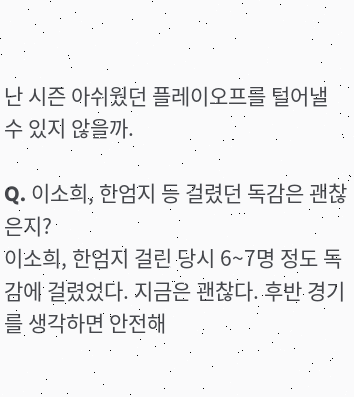난 시즌 아쉬웠던 플레이오프를 털어낼 수 있지 않을까.

Q. 이소희, 한엄지 등 걸렸던 독감은 괜찮은지?
이소희, 한엄지 걸린 당시 6~7명 정도 독감에 걸렸었다. 지금은 괜찮다. 후반 경기를 생각하면 안전해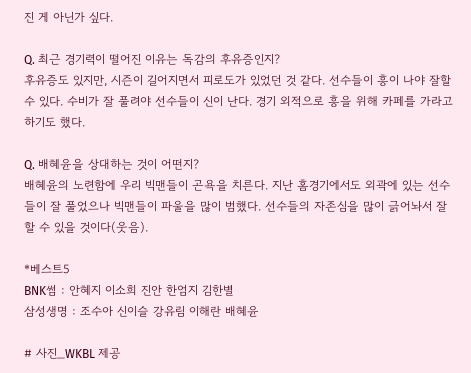진 게 아닌가 싶다.

Q. 최근 경기력이 떨어진 이유는 독감의 후유증인지?
후유증도 있지만, 시즌이 길어지면서 피로도가 있었던 것 같다. 선수들이 흥이 나야 잘할 수 있다. 수비가 잘 풀려야 선수들이 신이 난다. 경기 외적으로 흥을 위해 카페를 가라고 하기도 했다.

Q. 배혜윤을 상대하는 것이 어떤지?
배혜윤의 노련함에 우리 빅맨들이 곤욕을 치른다. 지난 홈경기에서도 외곽에 있는 선수들이 잘 풀었으나 빅맨들이 파울을 많이 범했다. 선수들의 자존심을 많이 긁어놔서 잘할 수 있을 것이다(웃음).

*베스트5
BNK썸 : 안혜지 이소희 진안 한엄지 김한별
삼성생명 : 조수아 신이슬 강유림 이해란 배혜윤

# 사진_WKBL 제공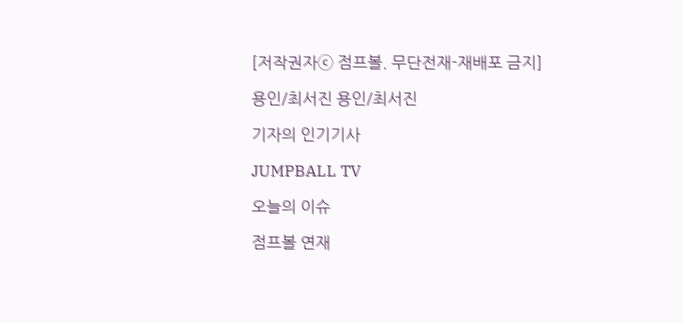[저작권자ⓒ 점프볼. 무단전재-재배포 금지]

용인/최서진 용인/최서진

기자의 인기기사

JUMPBALL TV

오늘의 이슈

점프볼 연재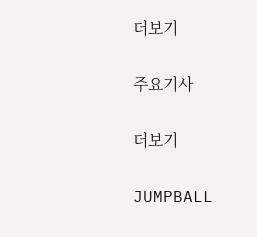더보기

주요기사

더보기

JUMPBALL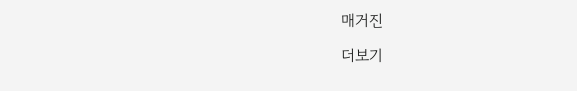매거진

더보기